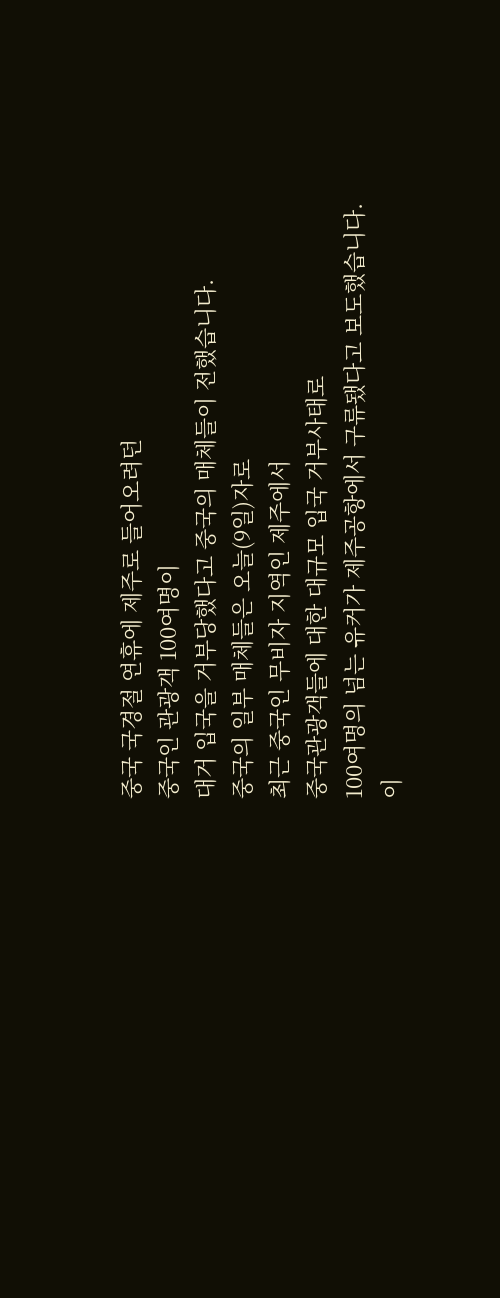중국 국경절 연휴에 제주로 들어오려던
중국인 관광객 100여명이
대거 입국을 거부당했다고 중국의 매체들이 전했습니다.
중국의 일부 매체들은 오늘(9일)자로
최근 중국인 무비자 지역인 제주에서
중국관광객들에 대한 대규모 입국 거부사태로
100여명의 넘는 유커가 제주공항에서 구류됐다고 보도했습니다.
이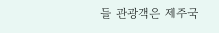들 관광객은 제주국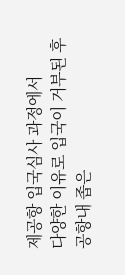제공항 입국심사 과정에서
다양한 이유로 입국이 거부된 후
공항내 좁은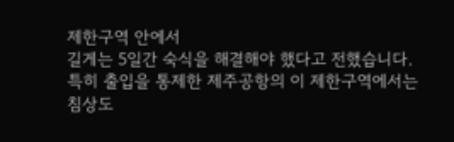제한구역 안에서
길게는 5일간 숙식을 해결해야 했다고 전했습니다.
특히 출입을 통제한 제주공항의 이 제한구역에서는
침상도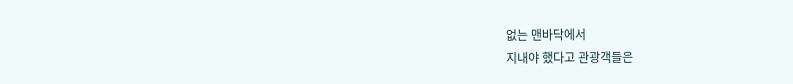없는 맨바닥에서
지내야 했다고 관광객들은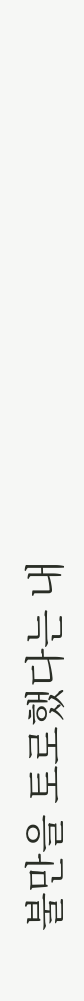불만을 토로했다는 내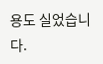용도 실었습니다.